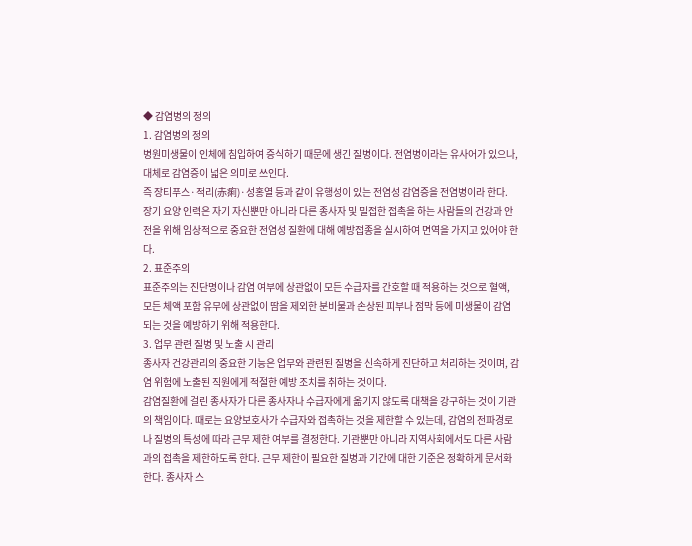◆ 감염병의 정의
1. 감염병의 정의
병원미생물이 인체에 침입하여 증식하기 때문에 생긴 질병이다. 전염병이라는 유사어가 있으나, 대체로 감염증이 넓은 의미로 쓰인다.
즉 장티푸스·적리(赤痢)·성홍열 등과 같이 유행성이 있는 전염성 감염증을 전염병이라 한다.
장기 요양 인력은 자기 자신뿐만 아니라 다른 종사자 및 밀접한 접촉을 하는 사람들의 건강과 안전을 위해 임상적으로 중요한 전염성 질환에 대해 예방접종을 실시하여 면역을 가지고 있어야 한다.
2. 표준주의
표준주의는 진단명이나 감염 여부에 상관없이 모든 수급자를 간호할 때 적용하는 것으로 혈액, 모든 체액 포함 유무에 상관없이 땀을 제외한 분비물과 손상된 피부나 점막 등에 미생물이 감염되는 것을 예방하기 위해 적용한다.
3. 업무 관련 질병 및 노출 시 관리
종사자 건강관리의 중요한 기능은 업무와 관련된 질병을 신속하게 진단하고 처리하는 것이며, 감염 위험에 노출된 직원에게 적절한 예방 조치를 취하는 것이다.
감염질환에 걸린 종사자가 다른 종사자나 수급자에게 옮기지 않도록 대책을 강구하는 것이 기관의 책임이다. 때로는 요양보호사가 수급자와 접촉하는 것을 제한할 수 있는데, 감염의 전파경로나 질병의 특성에 따라 근무 제한 여부를 결정한다. 기관뿐만 아니라 지역사회에서도 다른 사람과의 접촉을 제한하도록 한다. 근무 제한이 필요한 질병과 기간에 대한 기준은 정확하게 문서화한다. 종사자 스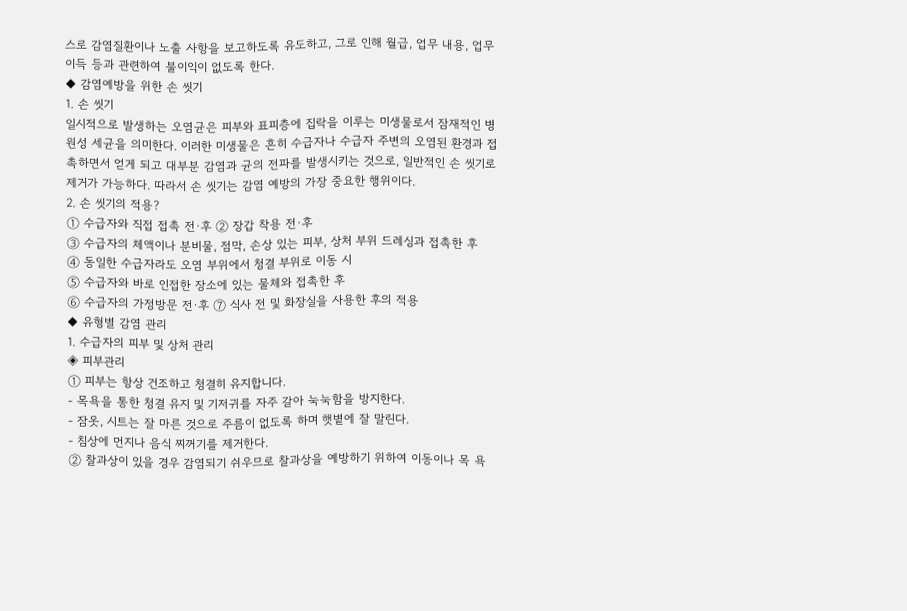스로 감염질환이나 노출 사항을 보고하도록 유도하고, 그로 인해 월급, 업무 내용, 업무 이득 등과 관련하여 불이익이 없도록 한다.
◆ 감염예방을 위한 손 씻기
1. 손 씻기
일시적으로 발생하는 오염균은 피부와 표피층에 집락을 이루는 미생물로서 잠재적인 병원성 세균을 의미한다. 이러한 미생물은 흔히 수급자나 수급자 주변의 오염된 환경과 접촉하면서 얻게 되고 대부분 감염과 균의 전파를 발생시키는 것으로, 일반적인 손 씻기로 제거가 가능하다. 따라서 손 씻기는 감염 예방의 가장 중요한 행위이다.
2. 손 씻기의 적용?
① 수급자와 직접 접촉 전·후 ② 장갑 착용 전·후
③ 수급자의 체액이나 분비물, 점막, 손상 있는 피부, 상처 부위 드레싱과 접촉한 후
④ 동일한 수급자라도 오염 부위에서 청결 부위로 이동 시
⑤ 수급자와 바로 인접한 장소에 있는 물체와 접촉한 후
⑥ 수급자의 가정방문 전·후 ⑦ 식사 전 및 화장실을 사용한 후의 적용
◆ 유형별 감염 관리
1. 수급자의 피부 및 상처 관리
◈ 피부관리
① 피부는 항상 건조하고 청결히 유지합니다.
- 목욕을 통한 청결 유지 및 기저귀를 자주 갈아 눅눅함을 방지한다.
- 잠옷, 시트는 잘 마른 것으로 주름이 없도록 하며 햇볕에 잘 말린다.
- 침상에 먼지나 음식 찌꺼기를 제거한다.
② 찰과상이 있을 경우 감염되기 쉬우므로 찰과상을 예방하기 위하여 이동이나 목 욕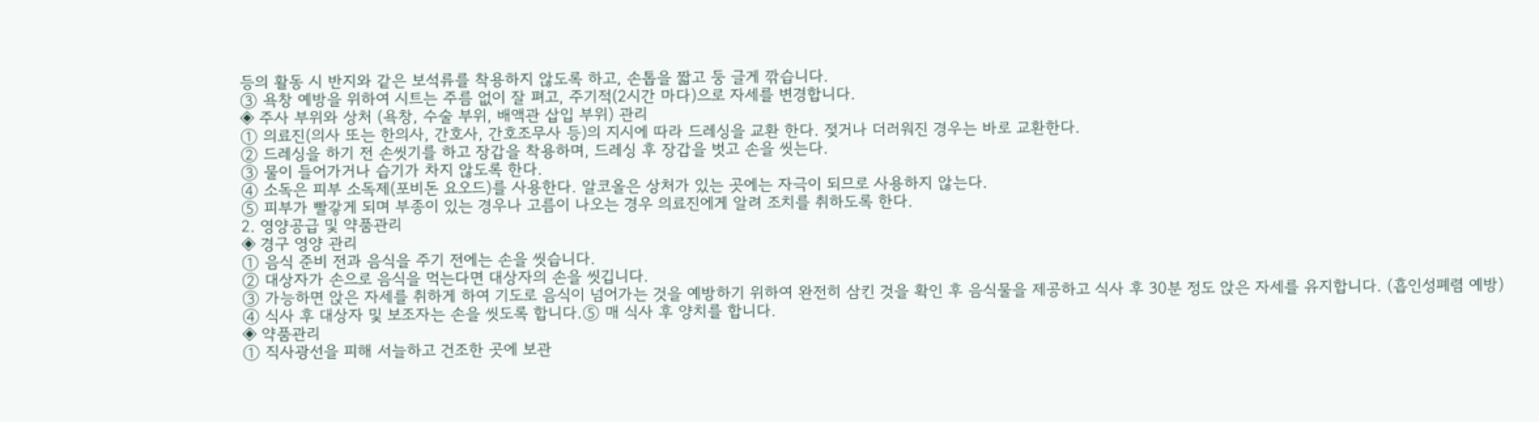등의 활동 시 반지와 같은 보석류를 착용하지 않도록 하고, 손톱을 짧고 둥 글게 깎습니다.
③ 욕창 예방을 위하여 시트는 주름 없이 잘 펴고, 주기적(2시간 마다)으로 자세를 변경합니다.
◈ 주사 부위와 상처 (욕창, 수술 부위, 배액관 삽입 부위) 관리
① 의료진(의사 또는 한의사, 간호사, 간호조무사 등)의 지시에 따라 드레싱을 교환 한다. 젖거나 더러워진 경우는 바로 교환한다.
② 드레싱을 하기 전 손씻기를 하고 장갑을 착용하며, 드레싱 후 장갑을 벗고 손을 씻는다.
③ 물이 들어가거나 습기가 차지 않도록 한다.
④ 소독은 피부 소독제(포비돈 요오드)를 사용한다. 알코올은 상처가 있는 곳에는 자극이 되므로 사용하지 않는다.
⑤ 피부가 빨갛게 되며 부종이 있는 경우나 고름이 나오는 경우 의료진에게 알려 조치를 취하도록 한다.
2. 영양공급 및 약품관리
◈ 경구 영양 관리
① 음식 준비 전과 음식을 주기 전에는 손을 씻습니다.
② 대상자가 손으로 음식을 먹는다면 대상자의 손을 씻깁니다.
③ 가능하면 앉은 자세를 취하게 하여 기도로 음식이 넘어가는 것을 예방하기 위하여 완전히 삼킨 것을 확인 후 음식물을 제공하고 식사 후 30분 정도 앉은 자세를 유지합니다. (흡인성폐렴 예방)
④ 식사 후 대상자 및 보조자는 손을 씻도록 합니다.⑤ 매 식사 후 양치를 합니다.
◈ 약품관리
① 직사광선을 피해 서늘하고 건조한 곳에 보관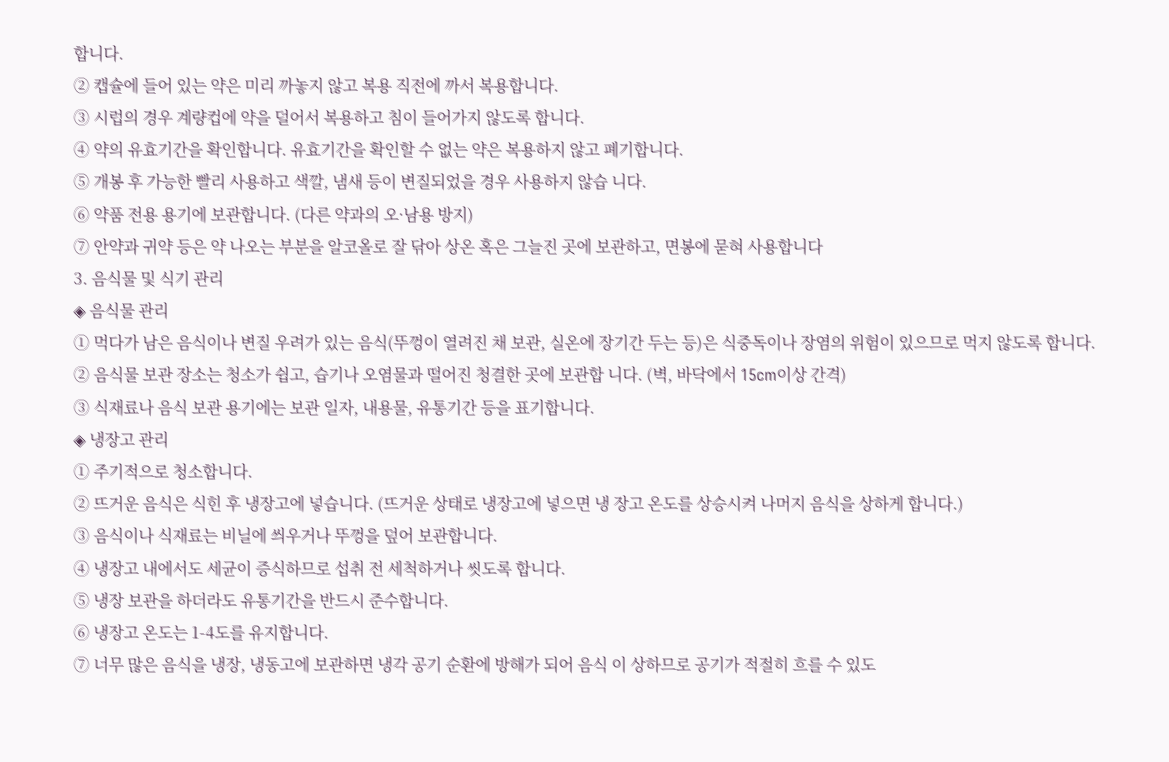합니다.
② 캡슐에 들어 있는 약은 미리 까놓지 않고 복용 직전에 까서 복용합니다.
③ 시럽의 경우 계량컵에 약을 덜어서 복용하고 침이 들어가지 않도록 합니다.
④ 약의 유효기간을 확인합니다. 유효기간을 확인할 수 없는 약은 복용하지 않고 폐기합니다.
⑤ 개봉 후 가능한 빨리 사용하고 색깔, 냄새 등이 변질되었을 경우 사용하지 않습 니다.
⑥ 약품 전용 용기에 보관합니다. (다른 약과의 오·남용 방지)
⑦ 안약과 귀약 등은 약 나오는 부분을 알코올로 잘 닦아 상온 혹은 그늘진 곳에 보관하고, 면봉에 묻혀 사용합니다
3. 음식물 및 식기 관리
◈ 음식물 관리
① 먹다가 남은 음식이나 변질 우려가 있는 음식(뚜껑이 열려진 채 보관, 실온에 장기간 두는 등)은 식중독이나 장염의 위험이 있으므로 먹지 않도록 합니다.
② 음식물 보관 장소는 청소가 쉽고, 습기나 오염물과 떨어진 청결한 곳에 보관합 니다. (벽, 바닥에서 15cm이상 간격)
③ 식재료나 음식 보관 용기에는 보관 일자, 내용물, 유통기간 등을 표기합니다.
◈ 냉장고 관리
① 주기적으로 청소합니다.
② 뜨거운 음식은 식힌 후 냉장고에 넣습니다. (뜨거운 상태로 냉장고에 넣으면 냉 장고 온도를 상승시켜 나머지 음식을 상하게 합니다.)
③ 음식이나 식재료는 비닐에 씌우거나 뚜껑을 덮어 보관합니다.
④ 냉장고 내에서도 세균이 증식하므로 섭취 전 세척하거나 씻도록 합니다.
⑤ 냉장 보관을 하더라도 유통기간을 반드시 준수합니다.
⑥ 냉장고 온도는 1-4도를 유지합니다.
⑦ 너무 많은 음식을 냉장, 냉동고에 보관하면 냉각 공기 순환에 방해가 되어 음식 이 상하므로 공기가 적절히 흐를 수 있도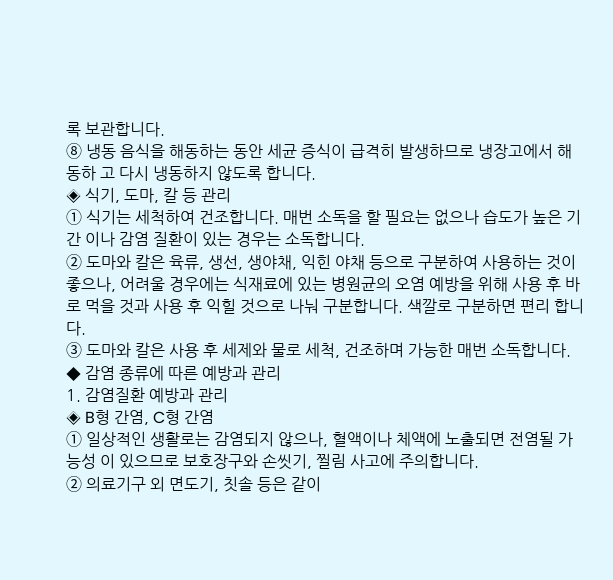록 보관합니다.
⑧ 냉동 음식을 해동하는 동안 세균 증식이 급격히 발생하므로 냉장고에서 해동하 고 다시 냉동하지 않도록 합니다.
◈ 식기, 도마, 칼 등 관리
① 식기는 세척하여 건조합니다. 매번 소독을 할 필요는 없으나 습도가 높은 기간 이나 감염 질환이 있는 경우는 소독합니다.
② 도마와 칼은 육류, 생선, 생야채, 익힌 야채 등으로 구분하여 사용하는 것이 좋으나, 어려울 경우에는 식재료에 있는 병원균의 오염 예방을 위해 사용 후 바로 먹을 것과 사용 후 익힐 것으로 나눠 구분합니다. 색깔로 구분하면 편리 합니다.
③ 도마와 칼은 사용 후 세제와 물로 세척, 건조하며 가능한 매번 소독합니다.
◆ 감염 종류에 따른 예방과 관리
1. 감염질환 예방과 관리
◈ B형 간염, C형 간염
① 일상적인 생활로는 감염되지 않으나, 혈액이나 체액에 노출되면 전염될 가능성 이 있으므로 보호장구와 손씻기, 찔림 사고에 주의합니다.
② 의료기구 외 면도기, 칫솔 등은 같이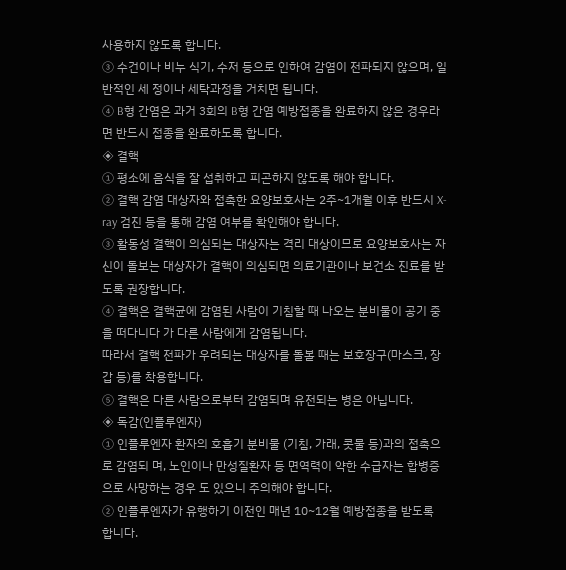사용하지 않도록 합니다.
③ 수건이나 비누 식기, 수저 등으로 인하여 감염이 전파되지 않으며, 일반적인 세 정이나 세탁과정을 거치면 됩니다.
④ B형 간염은 과거 3회의 B형 간염 예방접종을 완료하지 않은 경우라면 반드시 접종을 완료하도록 합니다.
◈ 결핵
① 평소에 음식을 잘 섭취하고 피곤하지 않도록 해야 합니다.
② 결핵 감염 대상자와 접촉한 요양보호사는 2주~1개월 이후 반드시 X-ray 검진 등을 통해 감염 여부를 확인해야 합니다.
③ 활동성 결핵이 의심되는 대상자는 격리 대상이므로 요양보호사는 자신이 돌보는 대상자가 결핵이 의심되면 의료기관이나 보건소 진료를 받도록 권장합니다.
④ 결핵은 결핵균에 감염된 사람이 기침할 때 나오는 분비물이 공기 중을 떠다니다 가 다른 사람에게 감염됩니다.
따라서 결핵 전파가 우려되는 대상자를 돌볼 때는 보호장구(마스크, 장갑 등)를 착용합니다.
⑤ 결핵은 다른 사람으로부터 감염되며 유전되는 병은 아닙니다.
◈ 독감(인플루엔자)
① 인플루엔자 환자의 호흡기 분비물 (기침, 가래, 콧물 등)과의 접촉으로 감염되 며, 노인이나 만성질환자 등 면역력이 약한 수급자는 합병증으로 사망하는 경우 도 있으니 주의해야 합니다.
② 인플루엔자가 유행하기 이전인 매년 10~12월 예방접종을 받도록 합니다.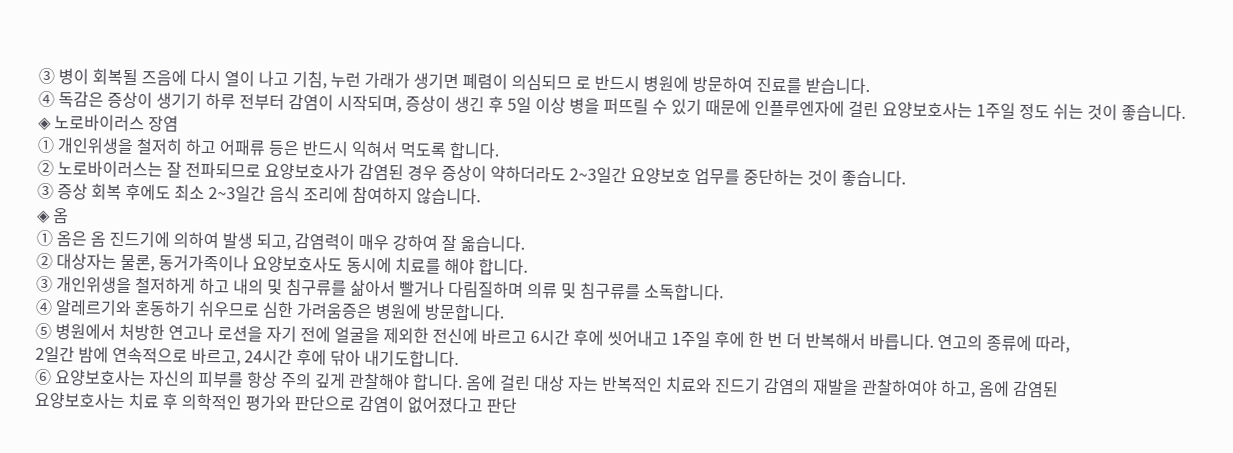③ 병이 회복될 즈음에 다시 열이 나고 기침, 누런 가래가 생기면 폐렴이 의심되므 로 반드시 병원에 방문하여 진료를 받습니다.
④ 독감은 증상이 생기기 하루 전부터 감염이 시작되며, 증상이 생긴 후 5일 이상 병을 퍼뜨릴 수 있기 때문에 인플루엔자에 걸린 요양보호사는 1주일 정도 쉬는 것이 좋습니다.
◈ 노로바이러스 장염
① 개인위생을 철저히 하고 어패류 등은 반드시 익혀서 먹도록 합니다.
② 노로바이러스는 잘 전파되므로 요양보호사가 감염된 경우 증상이 약하더라도 2~3일간 요양보호 업무를 중단하는 것이 좋습니다.
③ 증상 회복 후에도 최소 2~3일간 음식 조리에 참여하지 않습니다.
◈ 옴
① 옴은 옴 진드기에 의하여 발생 되고, 감염력이 매우 강하여 잘 옮습니다.
② 대상자는 물론, 동거가족이나 요양보호사도 동시에 치료를 해야 합니다.
③ 개인위생을 철저하게 하고 내의 및 침구류를 삶아서 빨거나 다림질하며 의류 및 침구류를 소독합니다.
④ 알레르기와 혼동하기 쉬우므로 심한 가려움증은 병원에 방문합니다.
⑤ 병원에서 처방한 연고나 로션을 자기 전에 얼굴을 제외한 전신에 바르고 6시간 후에 씻어내고 1주일 후에 한 번 더 반복해서 바릅니다. 연고의 종류에 따라,
2일간 밤에 연속적으로 바르고, 24시간 후에 닦아 내기도합니다.
⑥ 요양보호사는 자신의 피부를 항상 주의 깊게 관찰해야 합니다. 옴에 걸린 대상 자는 반복적인 치료와 진드기 감염의 재발을 관찰하여야 하고, 옴에 감염된
요양보호사는 치료 후 의학적인 평가와 판단으로 감염이 없어졌다고 판단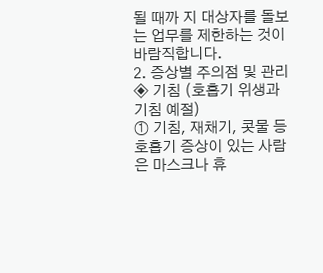될 때까 지 대상자를 돌보는 업무를 제한하는 것이 바람직합니다.
2. 증상별 주의점 및 관리
◈ 기침 (호흡기 위생과 기침 예절)
① 기침, 재채기, 콧물 등 호흡기 증상이 있는 사람은 마스크나 휴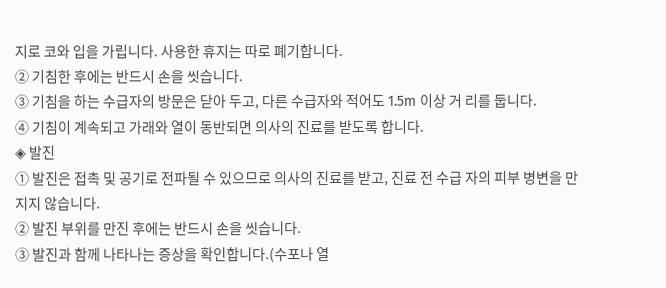지로 코와 입을 가립니다. 사용한 휴지는 따로 폐기합니다.
② 기침한 후에는 반드시 손을 씻습니다.
③ 기침을 하는 수급자의 방문은 닫아 두고, 다른 수급자와 적어도 1.5m 이상 거 리를 둡니다.
④ 기침이 계속되고 가래와 열이 동반되면 의사의 진료를 받도록 합니다.
◈ 발진
① 발진은 접촉 및 공기로 전파될 수 있으므로 의사의 진료를 받고, 진료 전 수급 자의 피부 병변을 만지지 않습니다.
② 발진 부위를 만진 후에는 반드시 손을 씻습니다.
③ 발진과 함께 나타나는 증상을 확인합니다.(수포나 열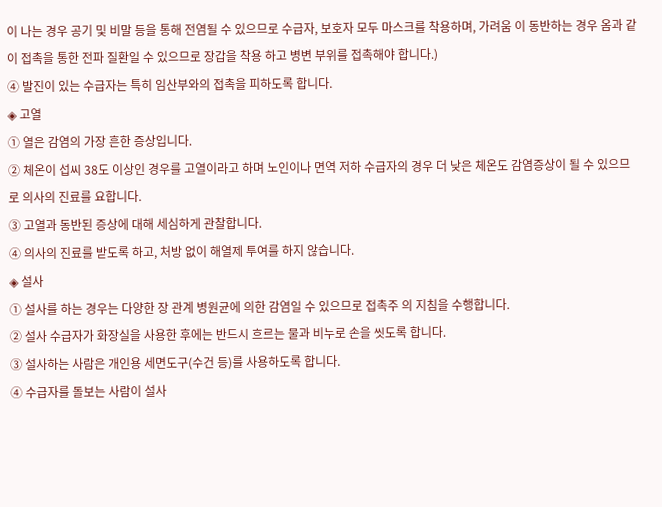이 나는 경우 공기 및 비말 등을 통해 전염될 수 있으므로 수급자, 보호자 모두 마스크를 착용하며, 가려움 이 동반하는 경우 옴과 같이 접촉을 통한 전파 질환일 수 있으므로 장갑을 착용 하고 병변 부위를 접촉해야 합니다.)
④ 발진이 있는 수급자는 특히 임산부와의 접촉을 피하도록 합니다.
◈ 고열
① 열은 감염의 가장 흔한 증상입니다.
② 체온이 섭씨 38도 이상인 경우를 고열이라고 하며 노인이나 면역 저하 수급자의 경우 더 낮은 체온도 감염증상이 될 수 있으므로 의사의 진료를 요합니다.
③ 고열과 동반된 증상에 대해 세심하게 관찰합니다.
④ 의사의 진료를 받도록 하고, 처방 없이 해열제 투여를 하지 않습니다.
◈ 설사
① 설사를 하는 경우는 다양한 장 관계 병원균에 의한 감염일 수 있으므로 접촉주 의 지침을 수행합니다.
② 설사 수급자가 화장실을 사용한 후에는 반드시 흐르는 물과 비누로 손을 씻도록 합니다.
③ 설사하는 사람은 개인용 세면도구(수건 등)를 사용하도록 합니다.
④ 수급자를 돌보는 사람이 설사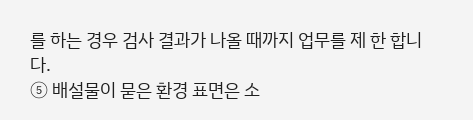를 하는 경우 검사 결과가 나올 때까지 업무를 제 한 합니다.
⑤ 배설물이 묻은 환경 표면은 소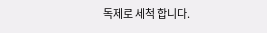독제로 세척 합니다.